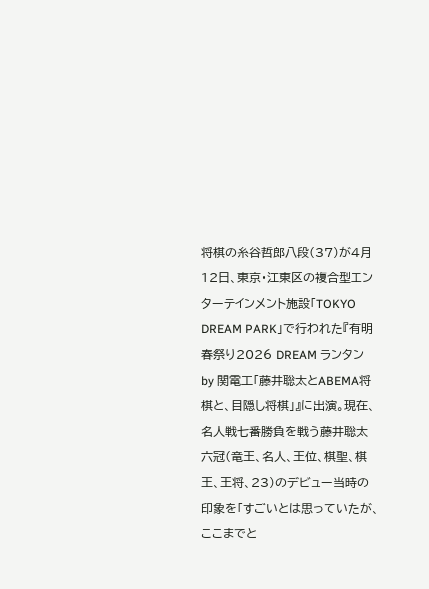将棋の糸谷哲郎八段(37)が4月12日、東京・江東区の複合型エンターテインメント施設「TOKYO DREAM PARK」で行われた『有明春祭り2026 DREAM ランタン by 関電工「藤井聡太とABEMA将棋と、目隠し将棋」』に出演。現在、名人戦七番勝負を戦う藤井聡太六冠(竜王、名人、王位、棋聖、棋王、王将、23)のデビュー当時の印象を「すごいとは思っていたが、ここまでと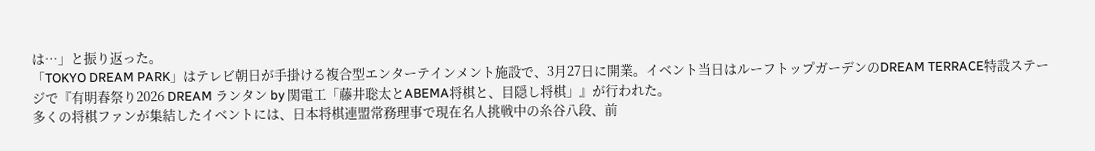は…」と振り返った。
「TOKYO DREAM PARK」はテレビ朝日が手掛ける複合型エンターテインメント施設で、3月27日に開業。イベント当日はルーフトップガーデンのDREAM TERRACE特設ステージで『有明春祭り2026 DREAM ランタン by 関電工「藤井聡太とABEMA将棋と、目隠し将棋」』が行われた。
多くの将棋ファンが集結したイベントには、日本将棋連盟常務理事で現在名人挑戦中の糸谷八段、前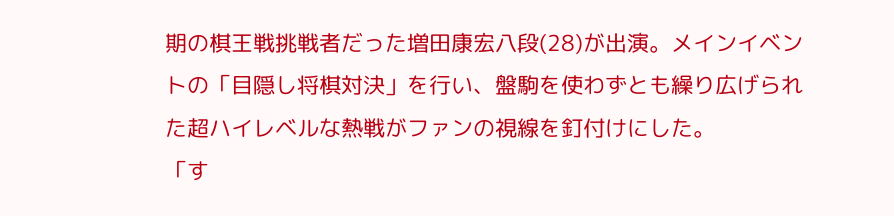期の棋王戦挑戦者だった増田康宏八段(28)が出演。メインイベントの「目隠し将棋対決」を行い、盤駒を使わずとも繰り広げられた超ハイレベルな熱戦がファンの視線を釘付けにした。
「す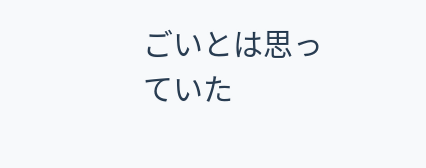ごいとは思っていた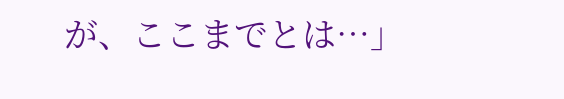が、ここまでとは…」